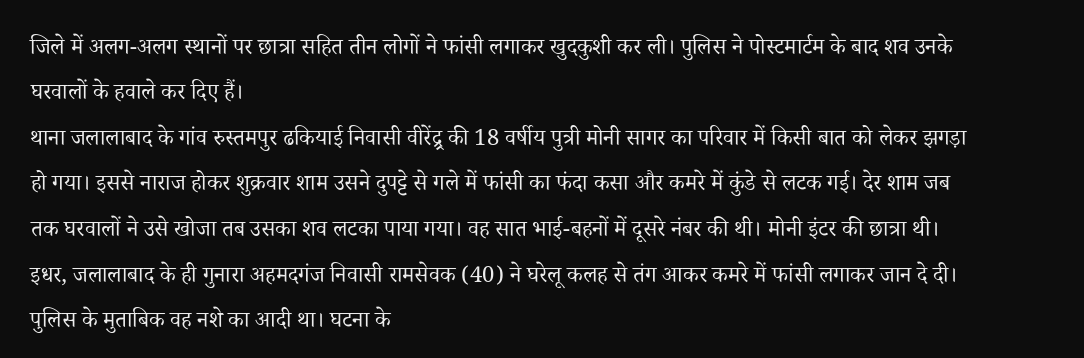जिले में अलग-अलग स्थानों पर छात्रा सहित तीन लोगों ने फांसी लगाकर खुदकुशी कर ली। पुलिस ने पोस्टमार्टम के बाद शव उनके घरवालों के हवाले कर दिए हैं।
थाना जलालाबाद के गांव रुस्तमपुर ढकियाई निवासी वीरेंद्र्र की 18 वर्षीय पुत्री मोनी सागर का परिवार में किसी बात को लेकर झगड़ा हो गया। इससे नाराज होकर शुक्रवार शाम उसने दुपट्टे से गले में फांसी का फंदा कसा और कमरे में कुंडे से लटक गई। देर शाम जब तक घरवालों ने उसे खोजा तब उसका शव लटका पाया गया। वह सात भाई-बहनों में दूसरे नंबर की थी। मोनी इंटर की छात्रा थी।
इधर, जलालाबाद के ही गुनारा अहमदगंज निवासी रामसेवक (40) ने घरेलू कलह से तंग आकर कमरे में फांसी लगाकर जान दे दी। पुलिस के मुताबिक वह नशे का आदी था। घटना के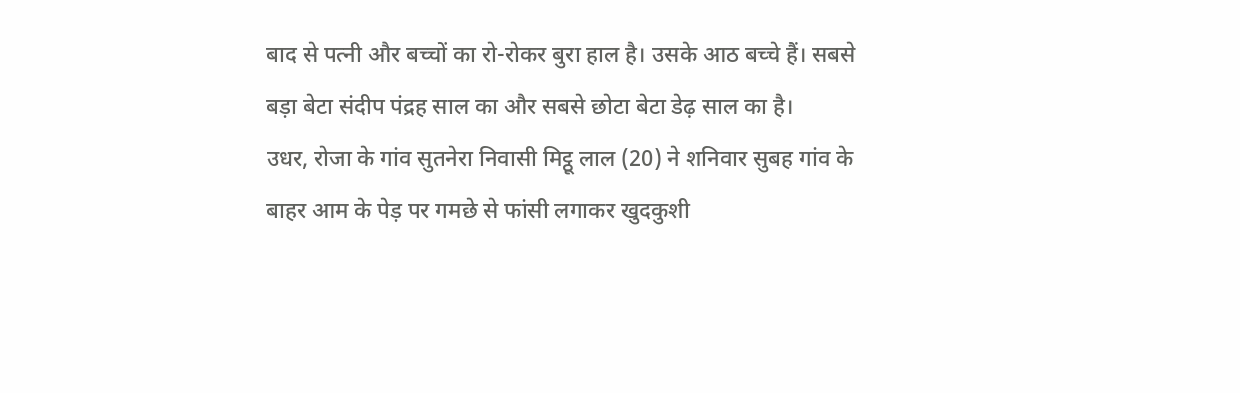बाद से पत्नी और बच्चों का रो-रोकर बुरा हाल है। उसके आठ बच्चे हैं। सबसे बड़ा बेटा संदीप पंद्रह साल का और सबसे छोटा बेटा डेढ़ साल का है।
उधर, रोजा के गांव सुतनेरा निवासी मिट्ठू लाल (20) ने शनिवार सुबह गांव के बाहर आम के पेड़ पर गमछे से फांसी लगाकर खुदकुशी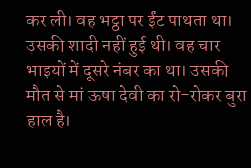कर ली। वह भट्ठा पर ईंट पाथता था। उसकी शादी नहीं हुई थी। वह चार भाइयों में दूसरे नंबर का था। उसकी मौत से मां ऊषा देवी का रो-रोकर बुरा हाल है।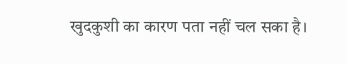खुदकुशी का कारण पता नहीं चल सका है।